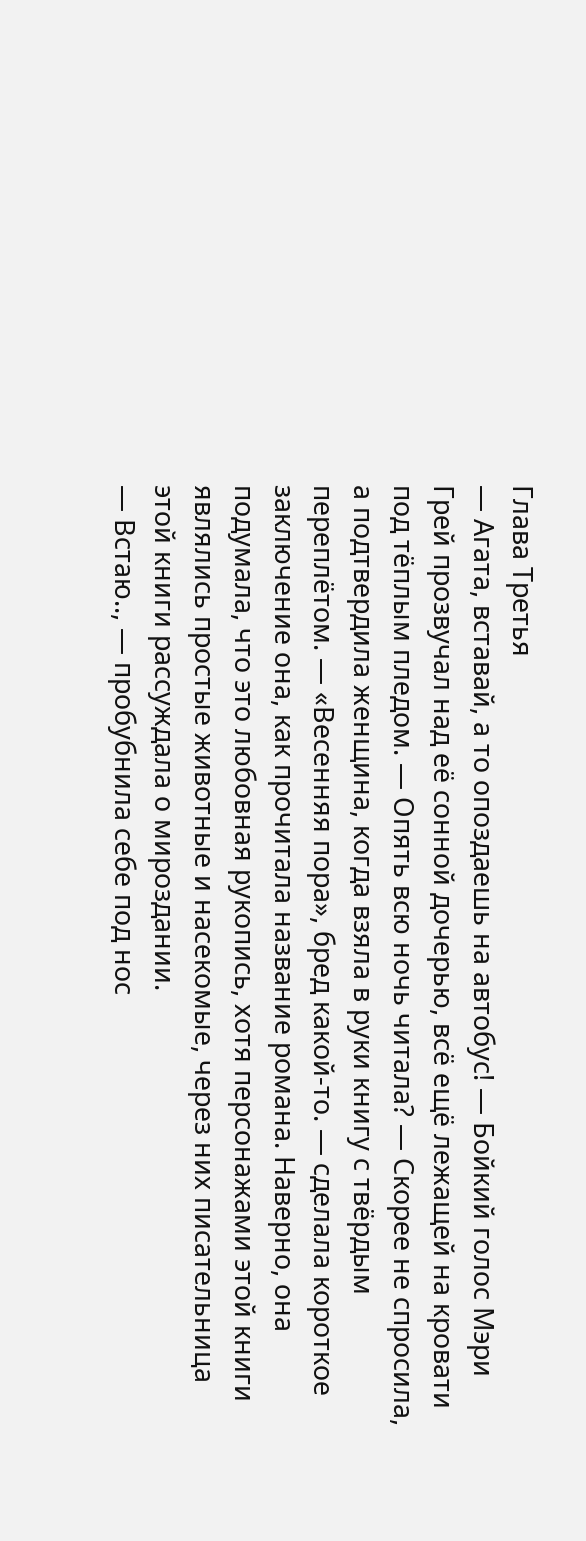Глава Третья
— Агата, вставай, а то опоздаешь на автобус! — Бойкий голос Мэри Грей прозвучал над её сонной дочерью, всё ещё лежащей на кровати под тёплым пледом. — Опять всю ночь читала? — Скорее не спросила, а подтвердила женщина, когда взяла в руки книгу с твёрдым переплётом. — «Весенняя пора», бред какой-то. — сделала короткое заключение она, как прочитала название романа. Наверно, она подумала, что это любовная рукопись, хотя персонажами этой книги являлись простые животные и насекомые, через них писательница этой книги рассуждала о мироздании.
— Встаю.., — пробубнила себе под нос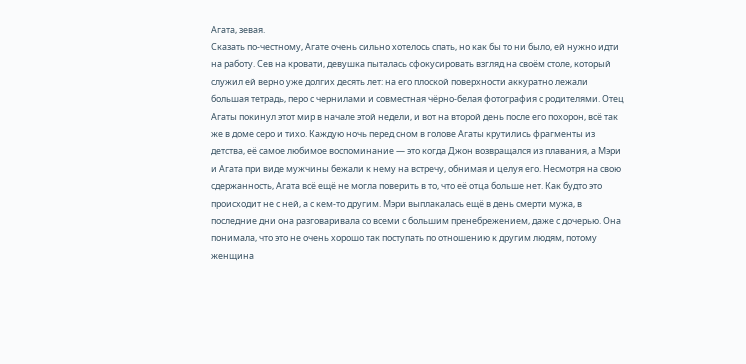Агата, зевая.
Сказать по-честному, Агате очень сильно хотелось спать, но как бы то ни было, ей нужно идти на работу. Сев на кровати, девушка пыталась сфокусировать взгляд на своём столе, который служил ей верно уже долгих десять лет: на его плоской поверхности аккуратно лежали большая тетрадь, перо с чернилами и совместная чёрно-белая фотография с родителями. Отец Агаты покинул этот мир в начале этой недели, и вот на второй день после его похорон, всё так же в доме серо и тихо. Каждую ночь перед сном в голове Агаты крутились фрагменты из детства, её самое любимое воспоминание — это когда Джон возвращался из плавания, а Мэри и Агата при виде мужчины бежали к нему на встречу, обнимая и целуя его. Несмотря на свою сдержанность, Агата всё ещё не могла поверить в то, что её отца больше нет. Как будто это происходит не с ней, а с кем-то другим. Мэри выплакалась ещё в день смерти мужа, в последние дни она разговаривала со всеми с большим пренебрежением, даже с дочерью. Она понимала, что это не очень хорошо так поступать по отношению к другим людям, потому женщина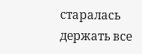старалась держать все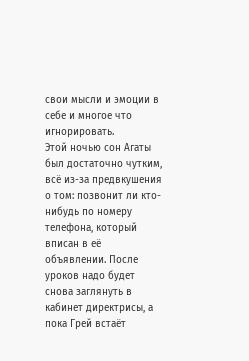свои мысли и эмоции в себе и многое что игнорировать.
Этой ночью сон Агаты был достаточно чутким, всё из-за предвкушения о том: позвонит ли кто-нибудь по номеру телефона, который вписан в её объявлении. После уроков надо будет снова заглянуть в кабинет директрисы, а пока Грей встаёт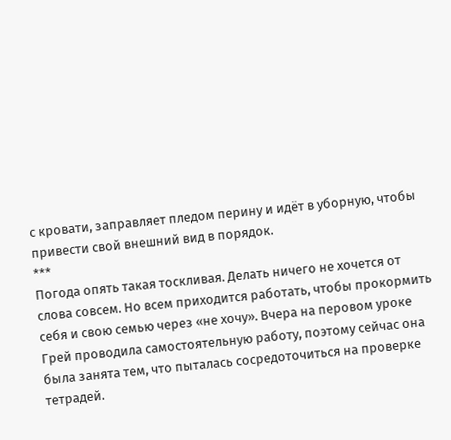с кровати, заправляет пледом перину и идёт в уборную, чтобы привести свой внешний вид в порядок.
***
Погода опять такая тоскливая. Делать ничего не хочется от слова совсем. Но всем приходится работать, чтобы прокормить себя и свою семью через «не хочу». Вчера на перовом уроке Грей проводила самостоятельную работу, поэтому сейчас она была занята тем, что пыталась сосредоточиться на проверке тетрадей.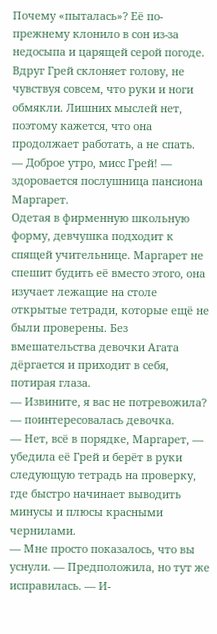Почему «пыталась»? Её по-прежнему клонило в сон из-за недосыпа и царящей серой погоде.
Вдруг Грей склоняет голову, не чувствуя совсем, что руки и ноги обмякли. Лишних мыслей нет, поэтому кажется, что она продолжает работать, а не спать.
— Доброе утро, мисс Грей! — здоровается послушница пансиона Маргарет.
Одетая в фирменную школьную форму, девчушка подходит к спящей учительнице. Маргарет не спешит будить её вместо этого, она изучает лежащие на столе открытые тетради, которые ещё не были проверены. Без вмешательства девочки Агата дёргается и приходит в себя, потирая глаза.
— Извините, я вас не потревожила? — поинтересовалась девочка.
— Нет, всё в порядке, Маргарет, — убедила её Грей и берёт в руки следующую тетрадь на проверку, где быстро начинает выводить минусы и плюсы красными чернилами.
— Мне просто показалось, что вы уснули. — Предположила, но тут же исправилась. — И-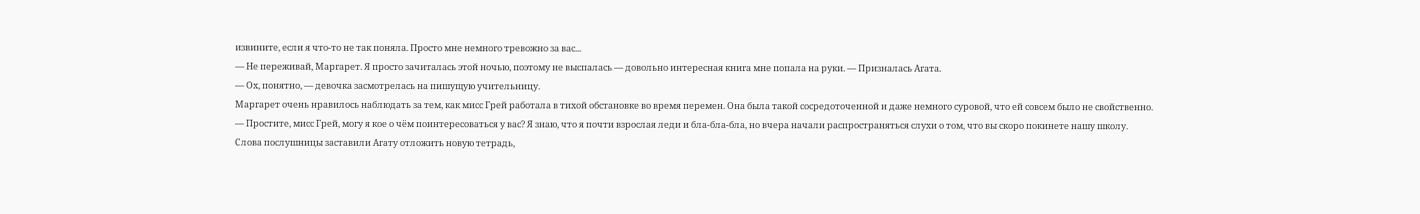извините, если я что-то не так поняла. Просто мне немного тревожно за вас...
— Не переживай, Маргарет. Я просто зачиталась этой ночью, поэтому не выспалась — довольно интересная книга мне попала на руки. — Призналась Агата.
— Ох, понятно, — девочка засмотрелась на пишущую учительницу.
Маргарет очень нравилось наблюдать за тем, как мисс Грей работала в тихой обстановке во время перемен. Она была такой сосредоточенной и даже немного суровой, что ей совсем было не свойственно.
— Простите, мисс Грей, могу я кое о чём поинтересоваться у вас? Я знаю, что я почти взрослая леди и бла-бла-бла, но вчера начали распространяться слухи о том, что вы скоро покинете нашу школу.
Слова послушницы заставили Агату отложить новую тетрадь,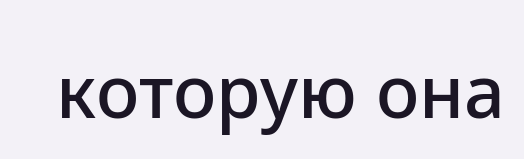которую она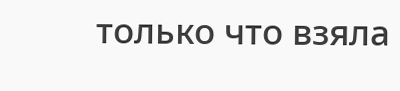только что взяла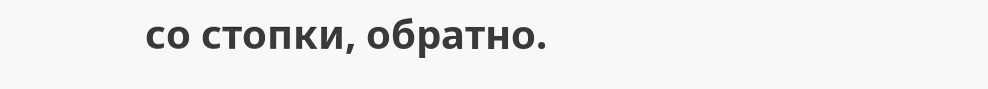со стопки, обратно.